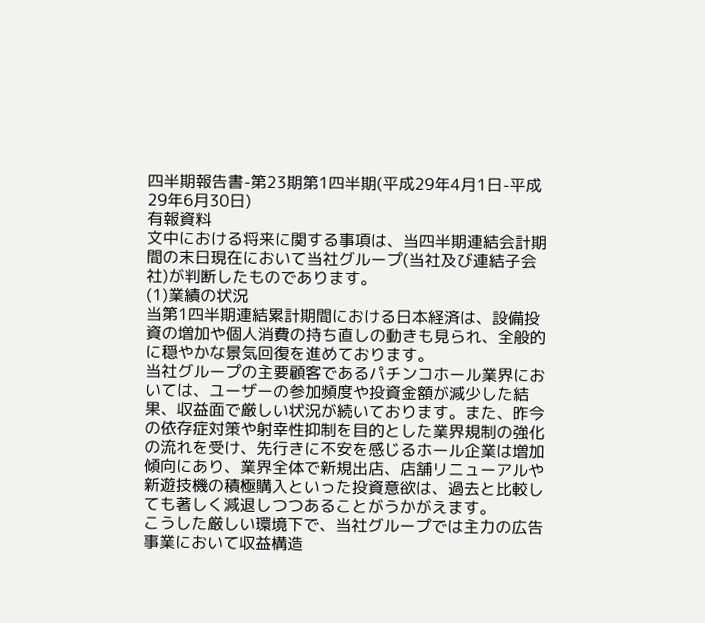四半期報告書-第23期第1四半期(平成29年4月1日-平成29年6月30日)
有報資料
文中における将来に関する事項は、当四半期連結会計期間の末日現在において当社グループ(当社及び連結子会社)が判断したものであります。
(1)業績の状況
当第1四半期連結累計期間における日本経済は、設備投資の増加や個人消費の持ち直しの動きも見られ、全般的に穏やかな景気回復を進めております。
当社グループの主要顧客であるパチンコホール業界においては、ユーザーの参加頻度や投資金額が減少した結果、収益面で厳しい状況が続いております。また、昨今の依存症対策や射幸性抑制を目的とした業界規制の強化の流れを受け、先行きに不安を感じるホール企業は増加傾向にあり、業界全体で新規出店、店舗リニューアルや新遊技機の積極購入といった投資意欲は、過去と比較しても著しく減退しつつあることがうかがえます。
こうした厳しい環境下で、当社グループでは主力の広告事業において収益構造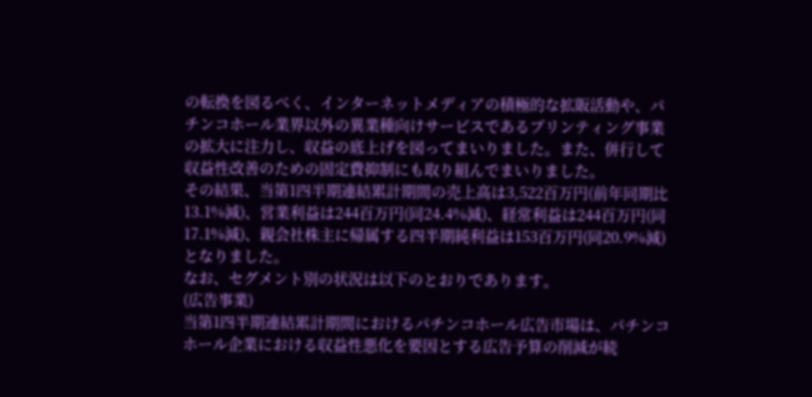の転換を図るべく、インターネットメディアの積極的な拡販活動や、パチンコホール業界以外の異業種向けサービスであるプリンティング事業の拡大に注力し、収益の底上げを図ってまいりました。また、併行して収益性改善のための固定費抑制にも取り組んでまいりました。
その結果、当第1四半期連結累計期間の売上高は3,522百万円(前年同期比13.1%減)、営業利益は244百万円(同24.4%減)、経常利益は244百万円(同17.1%減)、親会社株主に帰属する四半期純利益は153百万円(同20.9%減)となりました。
なお、セグメント別の状況は以下のとおりであります。
(広告事業)
当第1四半期連結累計期間におけるパチンコホール広告市場は、パチンコホール企業における収益性悪化を要因とする広告予算の削減が続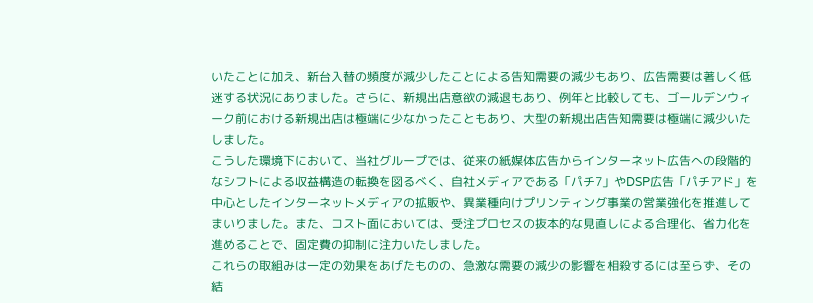いたことに加え、新台入替の頻度が減少したことによる告知需要の減少もあり、広告需要は著しく低迷する状況にありました。さらに、新規出店意欲の減退もあり、例年と比較しても、ゴールデンウィーク前における新規出店は極端に少なかったこともあり、大型の新規出店告知需要は極端に減少いたしました。
こうした環境下において、当社グループでは、従来の紙媒体広告からインターネット広告への段階的なシフトによる収益構造の転換を図るべく、自社メディアである「パチ7」やDSP広告「パチアド」を中心としたインターネットメディアの拡販や、異業種向けプリンティング事業の営業強化を推進してまいりました。また、コスト面においては、受注プロセスの抜本的な見直しによる合理化、省力化を進めることで、固定費の抑制に注力いたしました。
これらの取組みは一定の効果をあげたものの、急激な需要の減少の影響を相殺するには至らず、その結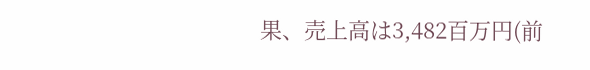果、売上高は3,482百万円(前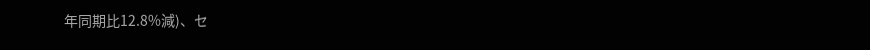年同期比12.8%減)、セ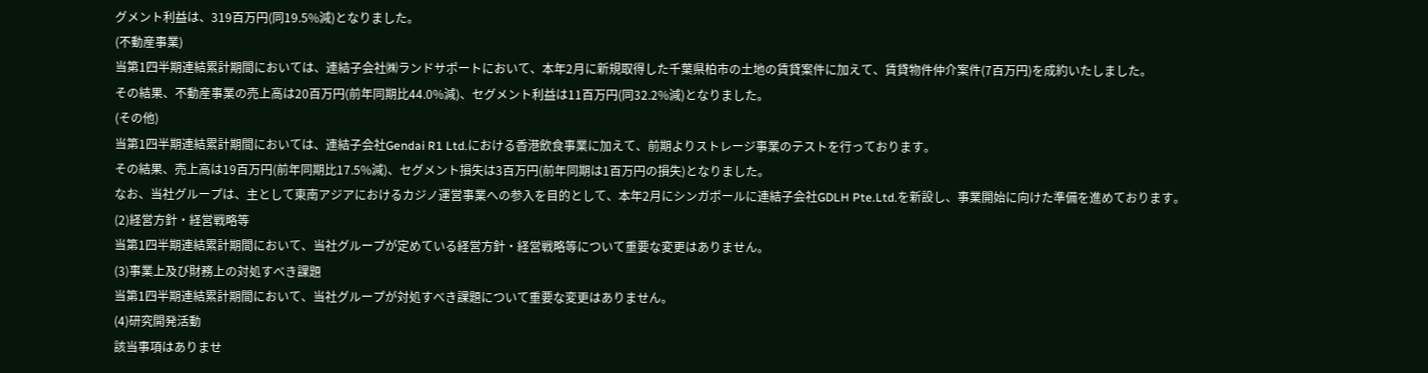グメント利益は、319百万円(同19.5%減)となりました。
(不動産事業)
当第1四半期連結累計期間においては、連結子会社㈱ランドサポートにおいて、本年2月に新規取得した千葉県柏市の土地の賃貸案件に加えて、賃貸物件仲介案件(7百万円)を成約いたしました。
その結果、不動産事業の売上高は20百万円(前年同期比44.0%減)、セグメント利益は11百万円(同32.2%減)となりました。
(その他)
当第1四半期連結累計期間においては、連結子会社Gendai R1 Ltd.における香港飲食事業に加えて、前期よりストレージ事業のテストを行っております。
その結果、売上高は19百万円(前年同期比17.5%減)、セグメント損失は3百万円(前年同期は1百万円の損失)となりました。
なお、当社グループは、主として東南アジアにおけるカジノ運営事業への参入を目的として、本年2月にシンガポールに連結子会社GDLH Pte.Ltd.を新設し、事業開始に向けた準備を進めております。
(2)経営方針・経営戦略等
当第1四半期連結累計期間において、当社グループが定めている経営方針・経営戦略等について重要な変更はありません。
(3)事業上及び財務上の対処すべき課題
当第1四半期連結累計期間において、当社グループが対処すべき課題について重要な変更はありません。
(4)研究開発活動
該当事項はありませ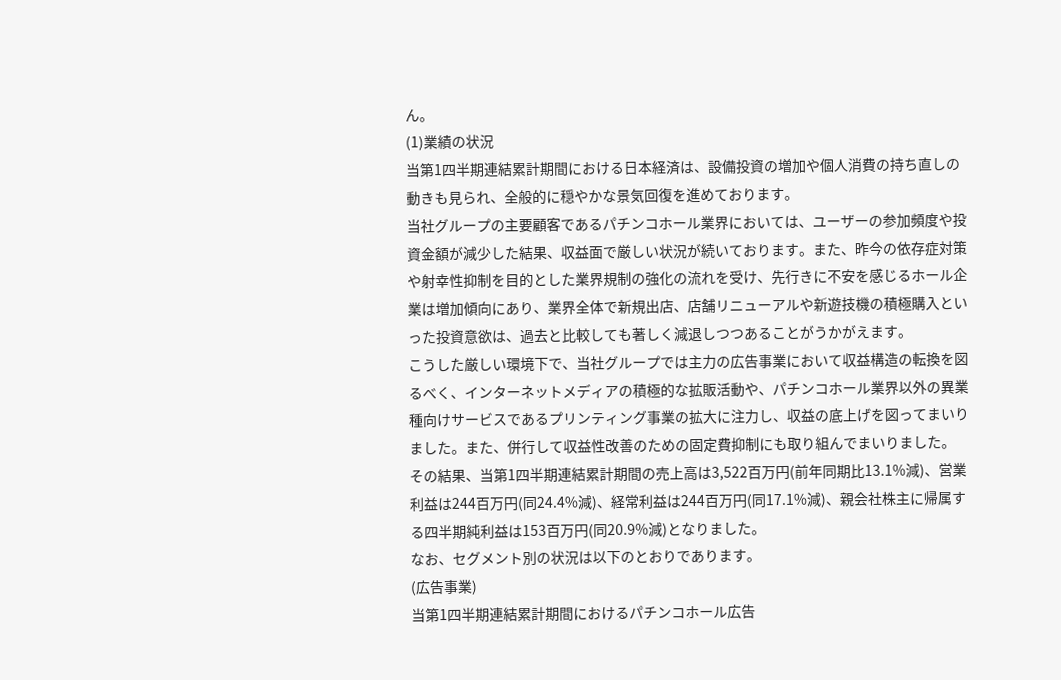ん。
(1)業績の状況
当第1四半期連結累計期間における日本経済は、設備投資の増加や個人消費の持ち直しの動きも見られ、全般的に穏やかな景気回復を進めております。
当社グループの主要顧客であるパチンコホール業界においては、ユーザーの参加頻度や投資金額が減少した結果、収益面で厳しい状況が続いております。また、昨今の依存症対策や射幸性抑制を目的とした業界規制の強化の流れを受け、先行きに不安を感じるホール企業は増加傾向にあり、業界全体で新規出店、店舗リニューアルや新遊技機の積極購入といった投資意欲は、過去と比較しても著しく減退しつつあることがうかがえます。
こうした厳しい環境下で、当社グループでは主力の広告事業において収益構造の転換を図るべく、インターネットメディアの積極的な拡販活動や、パチンコホール業界以外の異業種向けサービスであるプリンティング事業の拡大に注力し、収益の底上げを図ってまいりました。また、併行して収益性改善のための固定費抑制にも取り組んでまいりました。
その結果、当第1四半期連結累計期間の売上高は3,522百万円(前年同期比13.1%減)、営業利益は244百万円(同24.4%減)、経常利益は244百万円(同17.1%減)、親会社株主に帰属する四半期純利益は153百万円(同20.9%減)となりました。
なお、セグメント別の状況は以下のとおりであります。
(広告事業)
当第1四半期連結累計期間におけるパチンコホール広告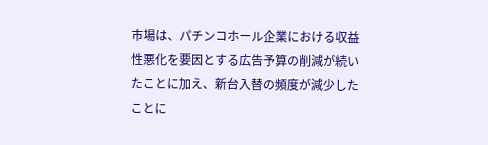市場は、パチンコホール企業における収益性悪化を要因とする広告予算の削減が続いたことに加え、新台入替の頻度が減少したことに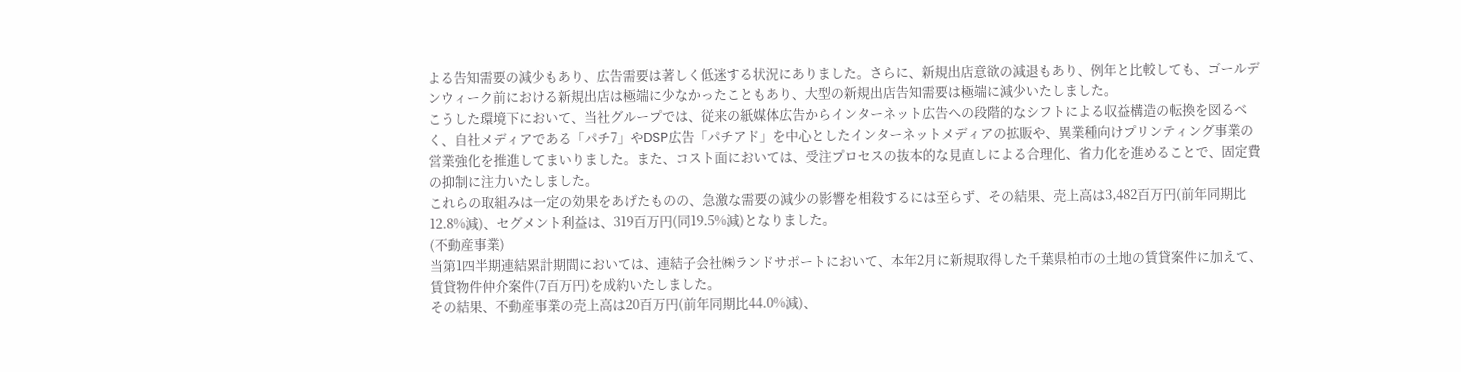よる告知需要の減少もあり、広告需要は著しく低迷する状況にありました。さらに、新規出店意欲の減退もあり、例年と比較しても、ゴールデンウィーク前における新規出店は極端に少なかったこともあり、大型の新規出店告知需要は極端に減少いたしました。
こうした環境下において、当社グループでは、従来の紙媒体広告からインターネット広告への段階的なシフトによる収益構造の転換を図るべく、自社メディアである「パチ7」やDSP広告「パチアド」を中心としたインターネットメディアの拡販や、異業種向けプリンティング事業の営業強化を推進してまいりました。また、コスト面においては、受注プロセスの抜本的な見直しによる合理化、省力化を進めることで、固定費の抑制に注力いたしました。
これらの取組みは一定の効果をあげたものの、急激な需要の減少の影響を相殺するには至らず、その結果、売上高は3,482百万円(前年同期比12.8%減)、セグメント利益は、319百万円(同19.5%減)となりました。
(不動産事業)
当第1四半期連結累計期間においては、連結子会社㈱ランドサポートにおいて、本年2月に新規取得した千葉県柏市の土地の賃貸案件に加えて、賃貸物件仲介案件(7百万円)を成約いたしました。
その結果、不動産事業の売上高は20百万円(前年同期比44.0%減)、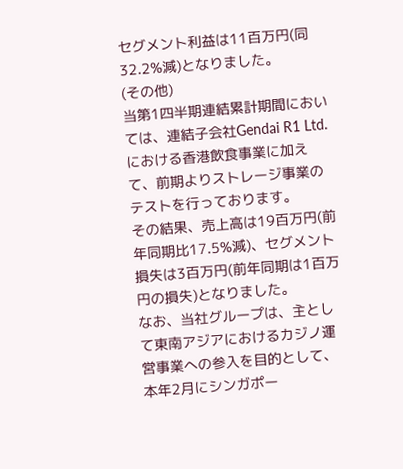セグメント利益は11百万円(同32.2%減)となりました。
(その他)
当第1四半期連結累計期間においては、連結子会社Gendai R1 Ltd.における香港飲食事業に加えて、前期よりストレージ事業のテストを行っております。
その結果、売上高は19百万円(前年同期比17.5%減)、セグメント損失は3百万円(前年同期は1百万円の損失)となりました。
なお、当社グループは、主として東南アジアにおけるカジノ運営事業への参入を目的として、本年2月にシンガポー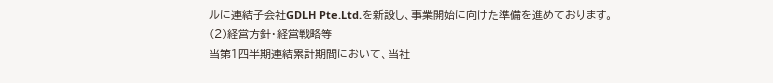ルに連結子会社GDLH Pte.Ltd.を新設し、事業開始に向けた準備を進めております。
(2)経営方針・経営戦略等
当第1四半期連結累計期間において、当社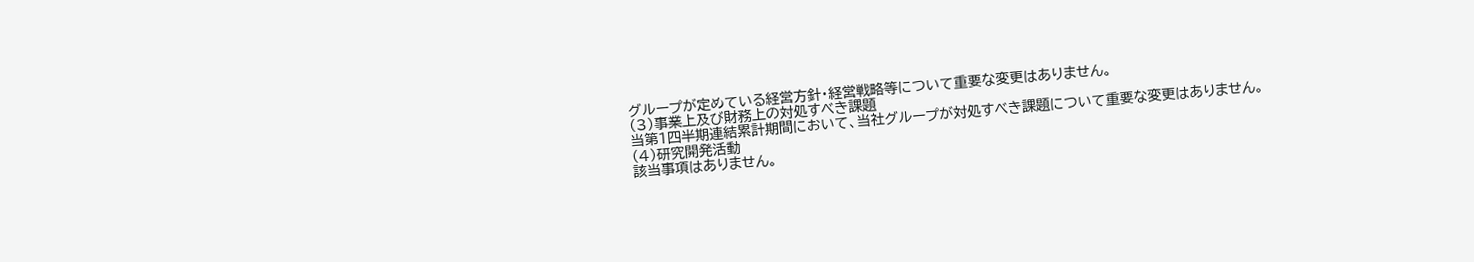グループが定めている経営方針・経営戦略等について重要な変更はありません。
(3)事業上及び財務上の対処すべき課題
当第1四半期連結累計期間において、当社グループが対処すべき課題について重要な変更はありません。
(4)研究開発活動
該当事項はありません。